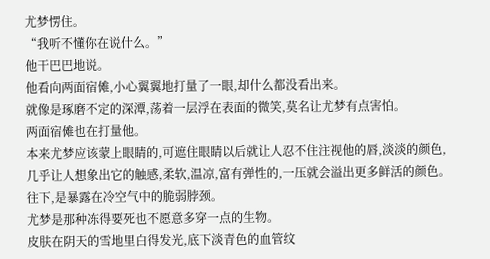尤梦愣住。
“我听不懂你在说什么。”
他干巴巴地说。
他看向两面宿傩,小心翼翼地打量了一眼,却什么都没看出来。
就像是琢磨不定的深潭,荡着一层浮在表面的微笑,莫名让尤梦有点害怕。
两面宿傩也在打量他。
本来尤梦应该蒙上眼睛的,可遮住眼睛以后就让人忍不住注视他的唇,淡淡的颜色,几乎让人想象出它的触感,柔软,温凉,富有弹性的,一压就会溢出更多鲜活的颜色。
往下,是暴露在冷空气中的脆弱脖颈。
尤梦是那种冻得要死也不愿意多穿一点的生物。
皮肤在阴天的雪地里白得发光,底下淡青色的血管纹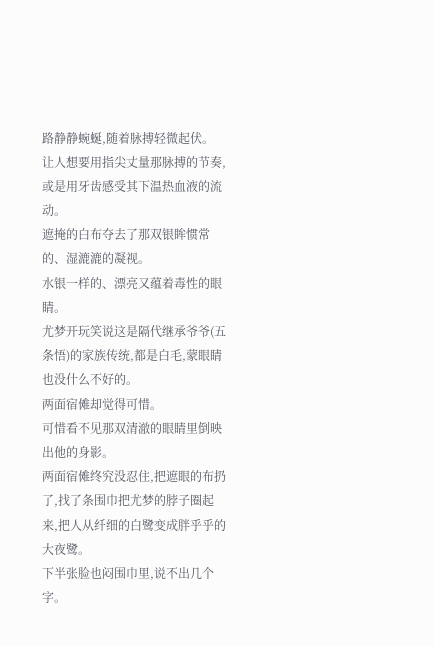路静静蜿蜒,随着脉搏轻微起伏。
让人想要用指尖丈量那脉搏的节奏,或是用牙齿感受其下温热血液的流动。
遮掩的白布夺去了那双银眸惯常的、湿漉漉的凝视。
水银一样的、漂亮又蕴着毒性的眼睛。
尤梦开玩笑说这是隔代继承爷爷(五条悟)的家族传统,都是白毛,蒙眼睛也没什么不好的。
两面宿傩却觉得可惜。
可惜看不见那双清澈的眼睛里倒映出他的身影。
两面宿傩终究没忍住,把遮眼的布扔了,找了条围巾把尤梦的脖子圈起来,把人从纤细的白鹭变成胖乎乎的大夜鹭。
下半张脸也闷围巾里,说不出几个字。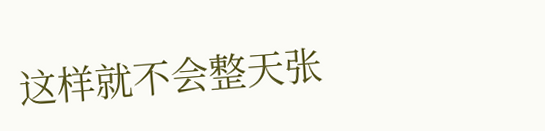这样就不会整天张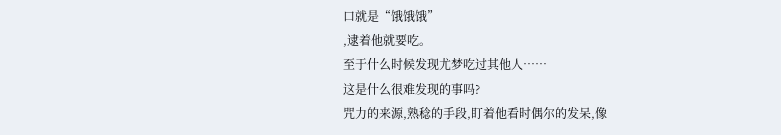口就是“饿饿饿”
,逮着他就要吃。
至于什么时候发现尤梦吃过其他人……
这是什么很难发现的事吗?
咒力的来源,熟稔的手段,盯着他看时偶尔的发呆,像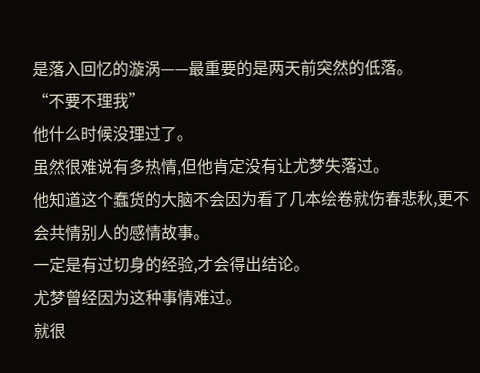是落入回忆的漩涡——最重要的是两天前突然的低落。
“不要不理我”
他什么时候没理过了。
虽然很难说有多热情,但他肯定没有让尤梦失落过。
他知道这个蠢货的大脑不会因为看了几本绘卷就伤春悲秋,更不会共情别人的感情故事。
一定是有过切身的经验,才会得出结论。
尤梦曾经因为这种事情难过。
就很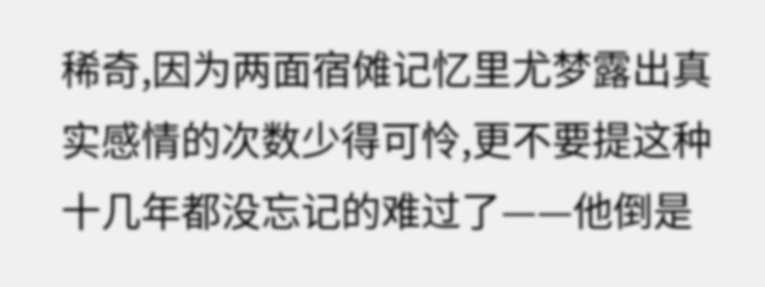稀奇,因为两面宿傩记忆里尤梦露出真实感情的次数少得可怜,更不要提这种十几年都没忘记的难过了——他倒是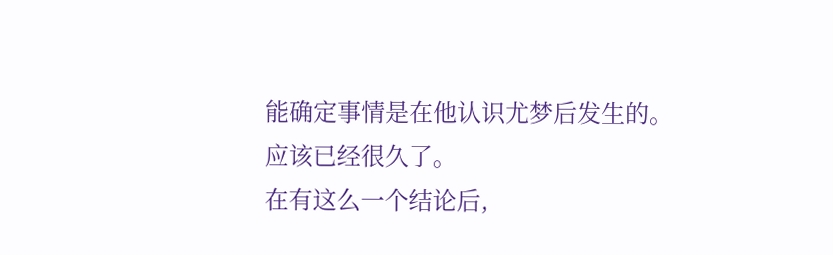能确定事情是在他认识尤梦后发生的。
应该已经很久了。
在有这么一个结论后,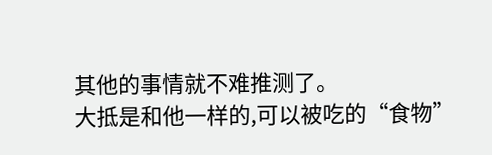其他的事情就不难推测了。
大抵是和他一样的,可以被吃的“食物”